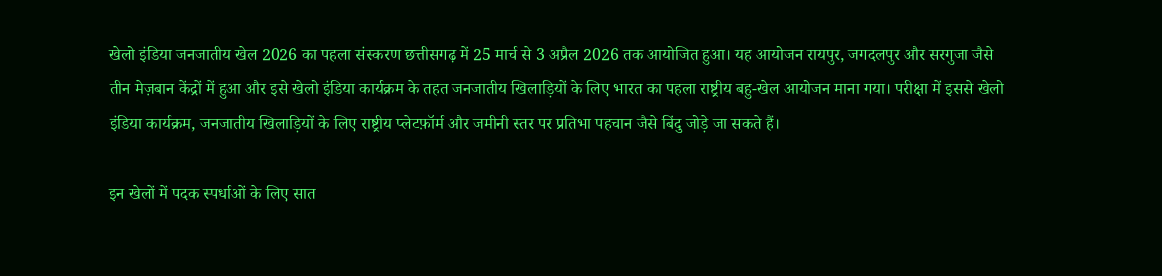खेलो इंडिया जनजातीय खेल 2026 का पहला संस्करण छत्तीसगढ़ में 25 मार्च से 3 अप्रैल 2026 तक आयोजित हुआ। यह आयोजन रायपुर, जगदलपुर और सरगुजा जैसे तीन मेज़बान केंद्रों में हुआ और इसे खेलो इंडिया कार्यक्रम के तहत जनजातीय खिलाड़ियों के लिए भारत का पहला राष्ट्रीय बहु-खेल आयोजन माना गया। परीक्षा में इससे खेलो इंडिया कार्यक्रम, जनजातीय खिलाड़ियों के लिए राष्ट्रीय प्लेटफ़ॉर्म और जमीनी स्तर पर प्रतिभा पहचान जैसे बिंदु जोड़े जा सकते हैं।

इन खेलों में पदक स्पर्धाओं के लिए सात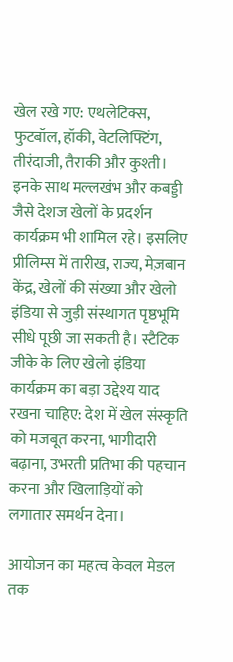खेल रखे गए: एथलेटिक्स, फुटबॉल, हॉकी, वेटलिफ्टिंग, तीरंदाजी, तैराकी और कुश्ती। इनके साथ मल्लखंभ और कबड्डी जैसे देशज खेलों के प्रदर्शन कार्यक्रम भी शामिल रहे। इसलिए प्रीलिम्स में तारीख, राज्य, मेज़बान केंद्र, खेलों की संख्या और खेलो इंडिया से जुड़ी संस्थागत पृष्ठभूमि सीधे पूछी जा सकती है। स्टैटिक जीके के लिए खेलो इंडिया कार्यक्रम का बड़ा उद्देश्य याद रखना चाहिए: देश में खेल संस्कृति को मजबूत करना, भागीदारी बढ़ाना, उभरती प्रतिभा की पहचान करना और खिलाड़ियों को लगातार समर्थन देना।

आयोजन का महत्व केवल मेडल तक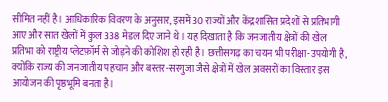सीमित नहीं है। आधिकारिक विवरण के अनुसार, इसमें 30 राज्यों और केंद्रशासित प्रदेशों से प्रतिभागी आए और सात खेलों में कुल 338 मेडल दिए जाने थे। यह दिखाता है कि जनजातीय क्षेत्रों की खेल प्रतिभा को राष्ट्रीय प्लेटफ़ॉर्म से जोड़ने की कोशिश हो रही है। छत्तीसगढ़ का चयन भी परीक्षा-उपयोगी है, क्योंकि राज्य की जनजातीय पहचान और बस्तर-सरगुजा जैसे क्षेत्रों में खेल अवसरों का विस्तार इस आयोजन की पृष्ठभूमि बनता है।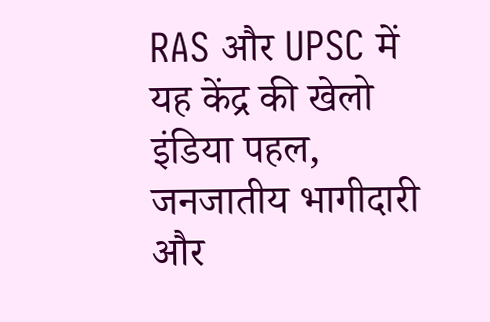RAS और UPSC में यह केंद्र की खेलो इंडिया पहल, जनजातीय भागीदारी और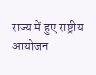राज्य में हुए राष्ट्रीय आयोजन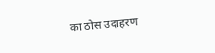का ठोस उदाहरण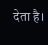देता है।